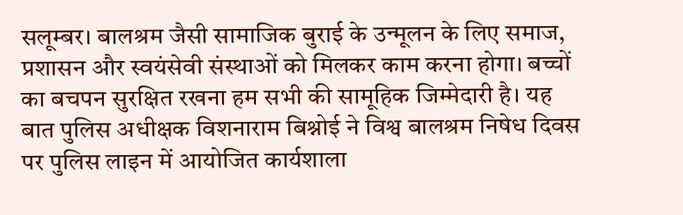सलूम्बर। बालश्रम जैसी सामाजिक बुराई के उन्मूलन के लिए समाज, प्रशासन और स्वयंसेवी संस्थाओं को मिलकर काम करना होगा। बच्चों का बचपन सुरक्षित रखना हम सभी की सामूहिक जिम्मेदारी है। यह बात पुलिस अधीक्षक विशनाराम बिश्नोई ने विश्व बालश्रम निषेध दिवस पर पुलिस लाइन में आयोजित कार्यशाला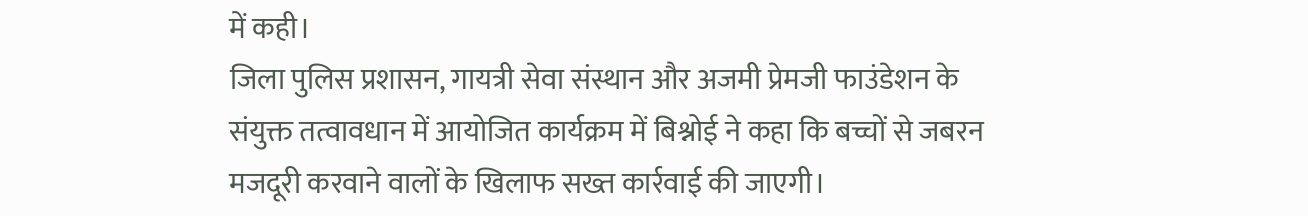में कही।
जिला पुलिस प्रशासन, गायत्री सेवा संस्थान और अजमी प्रेमजी फाउंडेशन के संयुक्त तत्वावधान में आयोजित कार्यक्रम में बिश्नोई ने कहा कि बच्चों से जबरन मजदूरी करवाने वालों के खिलाफ सख्त कार्रवाई की जाएगी।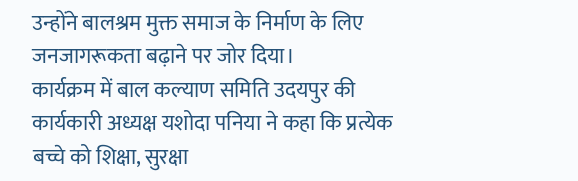उन्होंने बालश्रम मुक्त समाज के निर्माण के लिए जनजागरूकता बढ़ाने पर जोर दिया।
कार्यक्रम में बाल कल्याण समिति उदयपुर की कार्यकारी अध्यक्ष यशोदा पनिया ने कहा कि प्रत्येक बच्चे को शिक्षा, सुरक्षा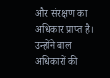और संरक्षण का अधिकार प्राप्त है। उन्होंने बाल अधिकारों की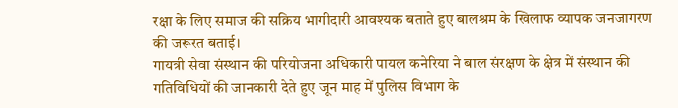रक्षा के लिए समाज की सक्रिय भागीदारी आवश्यक बताते हुए बालश्रम के खिलाफ व्यापक जनजागरण की जरूरत बताई।
गायत्री सेवा संस्थान की परियोजना अधिकारी पायल कनेरिया ने बाल संरक्षण के क्षेत्र में संस्थान की गतिविधियों की जानकारी देते हुए जून माह में पुलिस विभाग के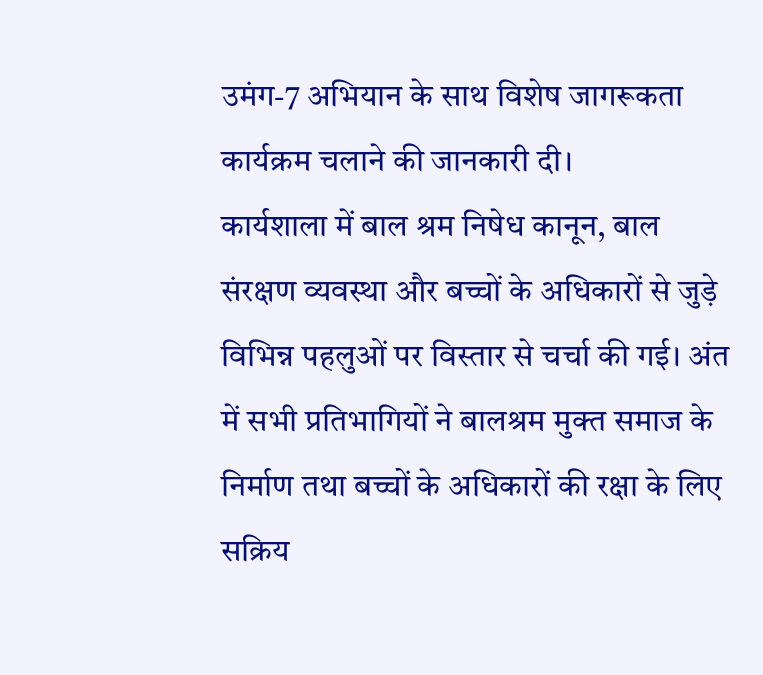उमंग-7 अभियान के साथ विशेष जागरूकता कार्यक्रम चलाने की जानकारी दी।
कार्यशाला में बाल श्रम निषेध कानून, बाल संरक्षण व्यवस्था और बच्चों के अधिकारों से जुड़े विभिन्न पहलुओं पर विस्तार से चर्चा की गई। अंत में सभी प्रतिभागियों ने बालश्रम मुक्त समाज के निर्माण तथा बच्चों के अधिकारों की रक्षा के लिए सक्रिय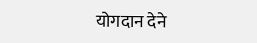योगदान देने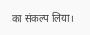का संकल्प लिया।